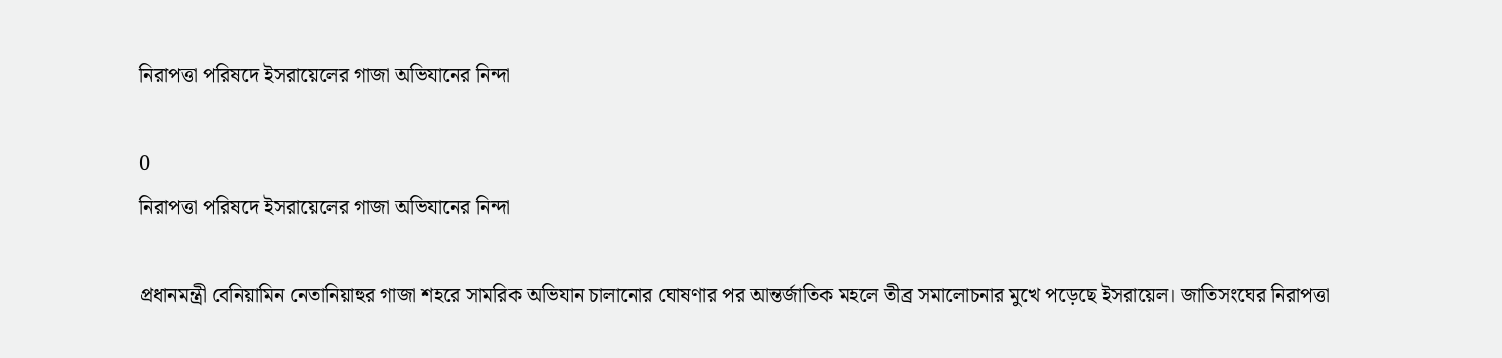নিরাপত্তা পরিষদে ইসরায়েলের গাজা অভিযানের নিন্দা

0
নিরাপত্তা পরিষদে ইসরায়েলের গাজা অভিযানের নিন্দা

প্রধানমন্ত্রী বেনিয়ামিন নেতানিয়াহুর গাজা শহরে সামরিক অভিযান চালানোর ঘোষণার পর আন্তর্জাতিক মহলে তীব্র সমালোচনার মুখে পড়েছে ইসরায়েল। জাতিসংঘের নিরাপত্তা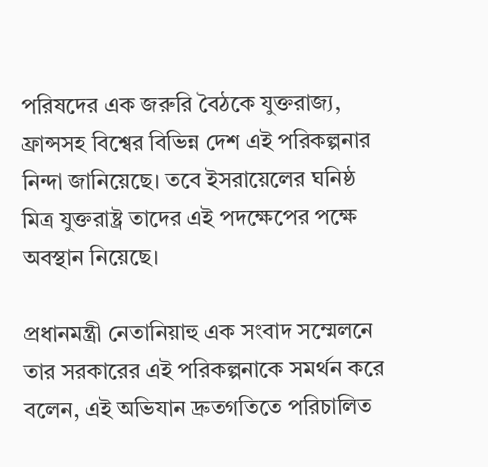পরিষদের এক জরুরি বৈঠকে যুক্তরাজ্য, ফ্রান্সসহ বিশ্বের বিভিন্ন দেশ এই পরিকল্পনার নিন্দা জানিয়েছে। তবে ইসরায়েলের ঘনিষ্ঠ মিত্র যুক্তরাষ্ট্র তাদের এই পদক্ষেপের পক্ষে অবস্থান নিয়েছে।

প্রধানমন্ত্রী নেতানিয়াহু এক সংবাদ সম্মেলনে তার সরকারের এই পরিকল্পনাকে সমর্থন করে বলেন, এই অভিযান দ্রুতগতিতে পরিচালিত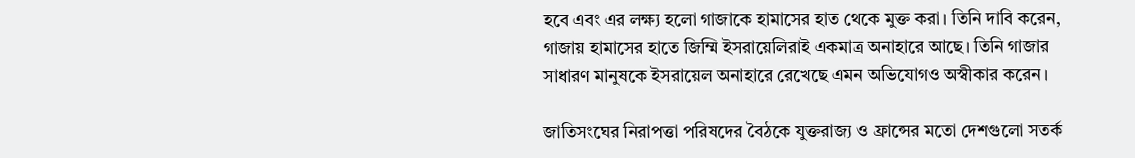হবে এবং এর লক্ষ্য হলো গাজাকে হামাসের হাত থেকে মুক্ত করা। তিনি দাবি করেন, গাজায় হামাসের হাতে জিম্মি ইসরায়েলিরাই একমাত্র অনাহারে আছে। তিনি গাজার সাধারণ মানুষকে ইসরায়েল অনাহারে রেখেছে এমন অভিযোগও অস্বীকার করেন।

জাতিসংঘের নিরাপত্তা পরিষদের বৈঠকে যুক্তরাজ্য ও ফ্রান্সের মতো দেশগুলো সতর্ক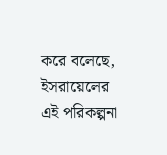করে বলেছে, ইসরায়েলের এই পরিকল্পনা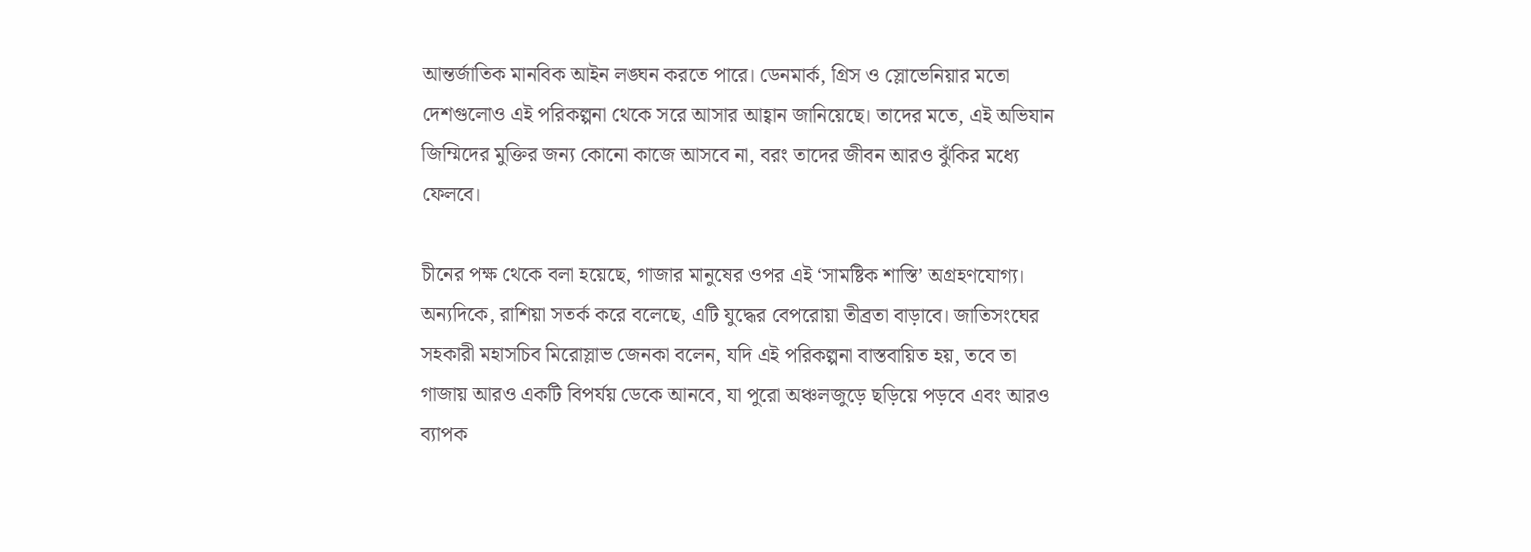আন্তর্জাতিক মানবিক আইন লঙ্ঘন করতে পারে। ডেনমার্ক, গ্রিস ও স্লোভেনিয়ার মতো দেশগুলোও এই পরিকল্পনা থেকে সরে আসার আহ্বান জানিয়েছে। তাদের মতে, এই অভিযান জিম্মিদের মুক্তির জন্য কোনো কাজে আসবে না, বরং তাদের জীবন আরও ঝুঁকির মধ্যে ফেলবে।

চীনের পক্ষ থেকে বলা হয়েছে, গাজার মানুষের ওপর এই ‘সামষ্টিক শাস্তি’ অগ্রহণযোগ্য। অন্যদিকে, রাশিয়া সতর্ক করে বলেছে, এটি যুদ্ধের বেপরোয়া তীব্রতা বাড়াবে। জাতিসংঘের সহকারী মহাসচিব মিরোস্লাভ জেনকা বলেন, যদি এই পরিকল্পনা বাস্তবায়িত হয়, তবে তা গাজায় আরও একটি বিপর্যয় ডেকে আনবে, যা পুরো অঞ্চলজুড়ে ছড়িয়ে পড়বে এবং আরও ব্যাপক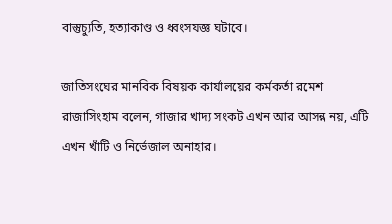বাস্তুচ্যুতি, হত্যাকাণ্ড ও ধ্বংসযজ্ঞ ঘটাবে।

জাতিসংঘের মানবিক বিষয়ক কার্যালয়ের কর্মকর্তা রমেশ রাজাসিংহাম বলেন, গাজার খাদ্য সংকট এখন আর আসন্ন নয়, এটি এখন খাঁটি ও নির্ভেজাল অনাহার।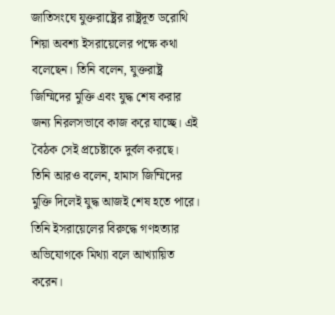জাতিসংঘে যুক্তরাষ্ট্রের রাষ্ট্রদূত ডরোথি শিয়া অবশ্য ইসরায়েলের পক্ষে কথা বলেছেন। তিনি বলেন, যুক্তরাষ্ট্র জিম্মিদের মুক্তি এবং যুদ্ধ শেষ করার জন্য নিরলসভাবে কাজ করে যাচ্ছে। এই বৈঠক সেই প্রচেষ্টাকে দুর্বল করছে। তিনি আরও বলেন, হামাস জিম্মিদের মুক্তি দিলেই যুদ্ধ আজই শেষ হতে পারে। তিনি ইসরায়েলের বিরুদ্ধে গণহত্যার অভিযোগকে মিথ্যা বলে আখ্যায়িত করেন।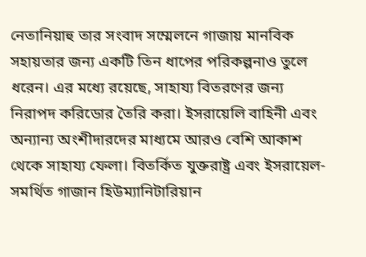নেতানিয়াহু তার সংবাদ সম্মেলনে গাজায় মানবিক সহায়তার জন্য একটি তিন ধাপের পরিকল্পনাও তুলে ধরেন। এর মধ্যে রয়েছে, সাহায্য বিতরণের জন্য নিরাপদ করিডোর তৈরি করা। ইসরায়েলি বাহিনী এবং অন্যান্য অংশীদারদের মাধ্যমে আরও বেশি আকাশ থেকে সাহায্য ফেলা। বিতর্কিত যুক্তরাষ্ট্র এবং ইসরায়েল-সমর্থিত গাজান হিউম্যানিটারিয়ান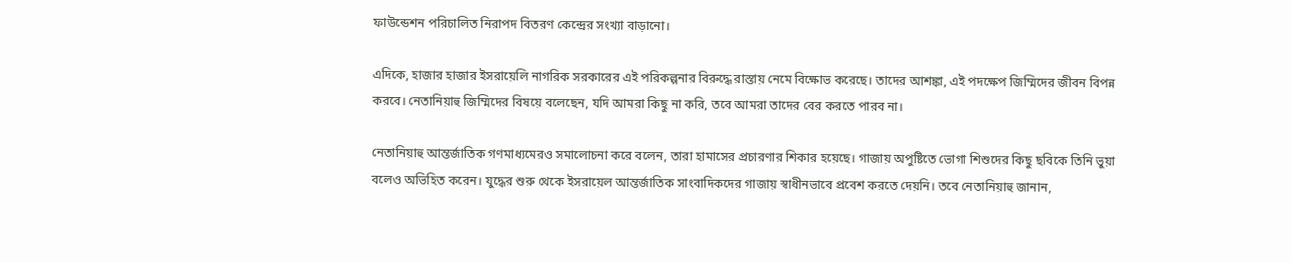ফাউন্ডেশন পরিচালিত নিরাপদ বিতরণ কেন্দ্রের সংখ্যা বাড়ানো।

এদিকে, হাজার হাজার ইসরায়েলি নাগরিক সরকারের এই পরিকল্পনার বিরুদ্ধে রাস্তায় নেমে বিক্ষোভ করেছে। তাদের আশঙ্কা, এই পদক্ষেপ জিম্মিদের জীবন বিপন্ন করবে। নেতানিয়াহু জিম্মিদের বিষয়ে বলেছেন, যদি আমরা কিছু না করি, তবে আমরা তাদের বের করতে পারব না।

নেতানিয়াহু আন্তর্জাতিক গণমাধ্যমেরও সমালোচনা করে বলেন, তারা হামাসের প্রচারণার শিকার হয়েছে। গাজায় অপুষ্টিতে ভোগা শিশুদের কিছু ছবিকে তিনি ভুয়া বলেও অভিহিত করেন। যুদ্ধের শুরু থেকে ইসরায়েল আন্তর্জাতিক সাংবাদিকদের গাজায় স্বাধীনভাবে প্রবেশ করতে দেয়নি। তবে নেতানিয়াহু জানান,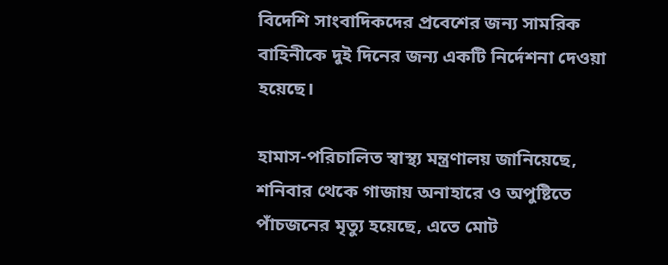বিদেশি সাংবাদিকদের প্রবেশের জন্য সামরিক বাহিনীকে দুই দিনের জন্য একটি নির্দেশনা দেওয়া হয়েছে।

হামাস-পরিচালিত স্বাস্থ্য মন্ত্রণালয় জানিয়েছে, শনিবার থেকে গাজায় অনাহারে ও অপুষ্টিতে পাঁচজনের মৃত্যু হয়েছে, এতে মোট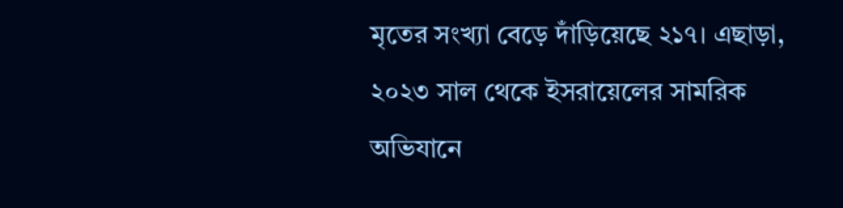মৃতের সংখ্যা বেড়ে দাঁড়িয়েছে ২১৭। এছাড়া, ২০২৩ সাল থেকে ইসরায়েলের সামরিক অভিযানে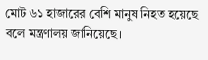মোট ৬১ হাজারের বেশি মানুষ নিহত হয়েছে বলে মন্ত্রণালয় জানিয়েছে।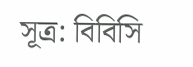সূত্র: বিবিসি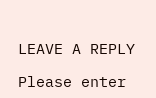LEAVE A REPLY

Please enter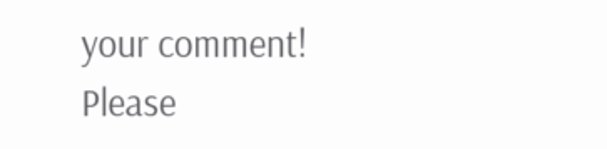your comment!
Please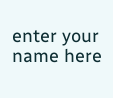enter your name here